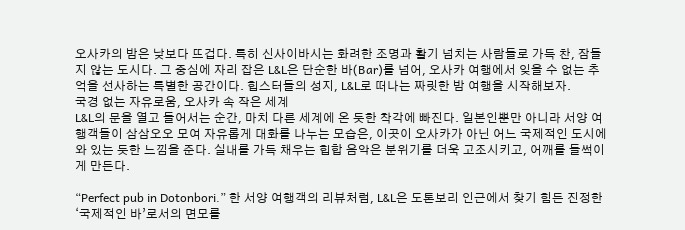오사카의 밤은 낮보다 뜨겁다. 특히 신사이바시는 화려한 조명과 활기 넘치는 사람들로 가득 찬, 잠들지 않는 도시다. 그 중심에 자리 잡은 L&L은 단순한 바(Bar)를 넘어, 오사카 여행에서 잊을 수 없는 추억을 선사하는 특별한 공간이다. 힙스터들의 성지, L&L로 떠나는 짜릿한 밤 여행을 시작해보자.
국경 없는 자유로움, 오사카 속 작은 세계
L&L의 문을 열고 들어서는 순간, 마치 다른 세계에 온 듯한 착각에 빠진다. 일본인뿐만 아니라 서양 여행객들이 삼삼오오 모여 자유롭게 대화를 나누는 모습은, 이곳이 오사카가 아닌 어느 국제적인 도시에 와 있는 듯한 느낌을 준다. 실내를 가득 채우는 힙합 음악은 분위기를 더욱 고조시키고, 어깨를 들썩이게 만든다.

“Perfect pub in Dotonbori.” 한 서양 여행객의 리뷰처럼, L&L은 도톤보리 인근에서 찾기 힘든 진정한 ‘국제적인 바’로서의 면모를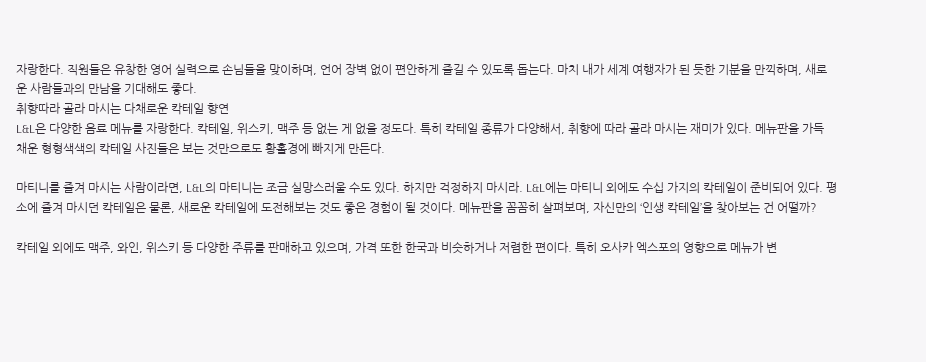자랑한다. 직원들은 유창한 영어 실력으로 손님들을 맞이하며, 언어 장벽 없이 편안하게 즐길 수 있도록 돕는다. 마치 내가 세계 여행자가 된 듯한 기분을 만끽하며, 새로운 사람들과의 만남을 기대해도 좋다.
취향따라 골라 마시는 다채로운 칵테일 향연
L&L은 다양한 음료 메뉴를 자랑한다. 칵테일, 위스키, 맥주 등 없는 게 없을 정도다. 특히 칵테일 종류가 다양해서, 취향에 따라 골라 마시는 재미가 있다. 메뉴판을 가득 채운 형형색색의 칵테일 사진들은 보는 것만으로도 황홀경에 빠지게 만든다.

마티니를 즐겨 마시는 사람이라면, L&L의 마티니는 조금 실망스러울 수도 있다. 하지만 걱정하지 마시라. L&L에는 마티니 외에도 수십 가지의 칵테일이 준비되어 있다. 평소에 즐겨 마시던 칵테일은 물론, 새로운 칵테일에 도전해보는 것도 좋은 경험이 될 것이다. 메뉴판을 꼼꼼히 살펴보며, 자신만의 ‘인생 칵테일’을 찾아보는 건 어떨까?

칵테일 외에도 맥주, 와인, 위스키 등 다양한 주류를 판매하고 있으며, 가격 또한 한국과 비슷하거나 저렴한 편이다. 특히 오사카 엑스포의 영향으로 메뉴가 변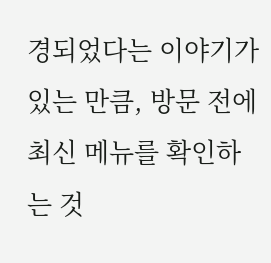경되었다는 이야기가 있는 만큼, 방문 전에 최신 메뉴를 확인하는 것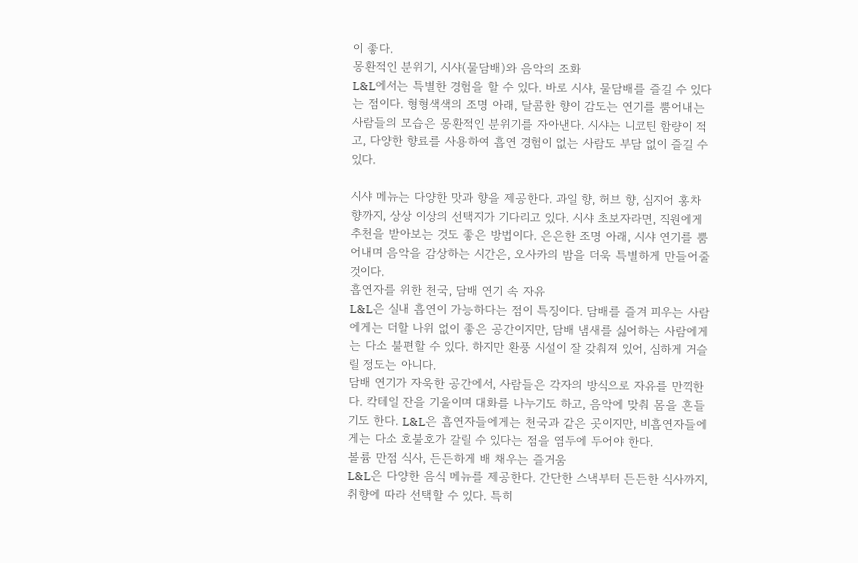이 좋다.
몽환적인 분위기, 시샤(물담배)와 음악의 조화
L&L에서는 특별한 경험을 할 수 있다. 바로 시샤, 물담배를 즐길 수 있다는 점이다. 형형색색의 조명 아래, 달콤한 향이 감도는 연기를 뿜어내는 사람들의 모습은 몽환적인 분위기를 자아낸다. 시샤는 니코틴 함량이 적고, 다양한 향료를 사용하여 흡연 경험이 없는 사람도 부담 없이 즐길 수 있다.

시샤 메뉴는 다양한 맛과 향을 제공한다. 과일 향, 허브 향, 심지어 홍차 향까지, 상상 이상의 선택지가 기다리고 있다. 시샤 초보자라면, 직원에게 추천을 받아보는 것도 좋은 방법이다. 은은한 조명 아래, 시샤 연기를 뿜어내며 음악을 감상하는 시간은, 오사카의 밤을 더욱 특별하게 만들어줄 것이다.
흡연자를 위한 천국, 담배 연기 속 자유
L&L은 실내 흡연이 가능하다는 점이 특징이다. 담배를 즐겨 피우는 사람에게는 더할 나위 없이 좋은 공간이지만, 담배 냄새를 싫어하는 사람에게는 다소 불편할 수 있다. 하지만 환풍 시설이 잘 갖춰져 있어, 심하게 거슬릴 정도는 아니다.
담배 연기가 자욱한 공간에서, 사람들은 각자의 방식으로 자유를 만끽한다. 칵테일 잔을 기울이며 대화를 나누기도 하고, 음악에 맞춰 몸을 흔들기도 한다. L&L은 흡연자들에게는 천국과 같은 곳이지만, 비흡연자들에게는 다소 호불호가 갈릴 수 있다는 점을 염두에 두어야 한다.
볼륨 만점 식사, 든든하게 배 채우는 즐거움
L&L은 다양한 음식 메뉴를 제공한다. 간단한 스낵부터 든든한 식사까지, 취향에 따라 선택할 수 있다. 특히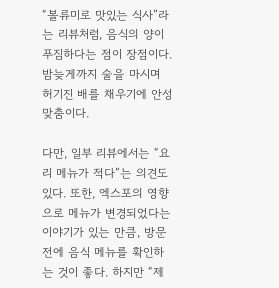“볼류미로 맛있는 식사”라는 리뷰처럼, 음식의 양이 푸짐하다는 점이 장점이다. 밤늦게까지 술을 마시며 허기진 배를 채우기에 안성맞춤이다.

다만, 일부 리뷰에서는 “요리 메뉴가 적다”는 의견도 있다. 또한, 엑스포의 영향으로 메뉴가 변경되었다는 이야기가 있는 만큼, 방문 전에 음식 메뉴를 확인하는 것이 좋다. 하지만 “제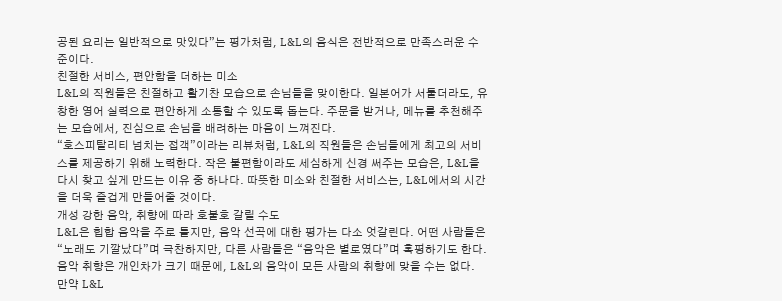공된 요리는 일반적으로 맛있다”는 평가처럼, L&L의 음식은 전반적으로 만족스러운 수준이다.
친절한 서비스, 편안함을 더하는 미소
L&L의 직원들은 친절하고 활기찬 모습으로 손님들을 맞이한다. 일본어가 서툴더라도, 유창한 영어 실력으로 편안하게 소통할 수 있도록 돕는다. 주문을 받거나, 메뉴를 추천해주는 모습에서, 진심으로 손님을 배려하는 마음이 느껴진다.
“호스피탈리티 넘치는 접객”이라는 리뷰처럼, L&L의 직원들은 손님들에게 최고의 서비스를 제공하기 위해 노력한다. 작은 불편함이라도 세심하게 신경 써주는 모습은, L&L을 다시 찾고 싶게 만드는 이유 중 하나다. 따뜻한 미소와 친절한 서비스는, L&L에서의 시간을 더욱 즐겁게 만들어줄 것이다.
개성 강한 음악, 취향에 따라 호불호 갈릴 수도
L&L은 힙합 음악을 주로 틀지만, 음악 선곡에 대한 평가는 다소 엇갈린다. 어떤 사람들은 “노래도 기깔났다”며 극찬하지만, 다른 사람들은 “음악은 별로였다”며 혹평하기도 한다. 음악 취향은 개인차가 크기 때문에, L&L의 음악이 모든 사람의 취향에 맞을 수는 없다.
만약 L&L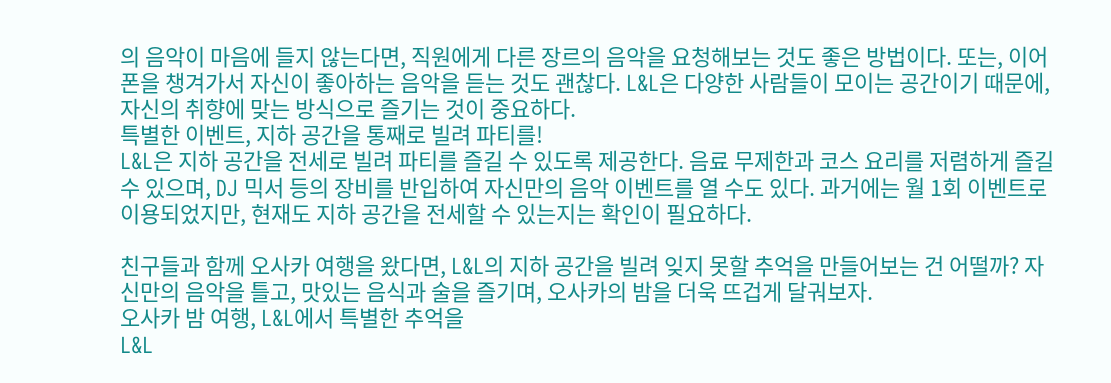의 음악이 마음에 들지 않는다면, 직원에게 다른 장르의 음악을 요청해보는 것도 좋은 방법이다. 또는, 이어폰을 챙겨가서 자신이 좋아하는 음악을 듣는 것도 괜찮다. L&L은 다양한 사람들이 모이는 공간이기 때문에, 자신의 취향에 맞는 방식으로 즐기는 것이 중요하다.
특별한 이벤트, 지하 공간을 통째로 빌려 파티를!
L&L은 지하 공간을 전세로 빌려 파티를 즐길 수 있도록 제공한다. 음료 무제한과 코스 요리를 저렴하게 즐길 수 있으며, DJ 믹서 등의 장비를 반입하여 자신만의 음악 이벤트를 열 수도 있다. 과거에는 월 1회 이벤트로 이용되었지만, 현재도 지하 공간을 전세할 수 있는지는 확인이 필요하다.

친구들과 함께 오사카 여행을 왔다면, L&L의 지하 공간을 빌려 잊지 못할 추억을 만들어보는 건 어떨까? 자신만의 음악을 틀고, 맛있는 음식과 술을 즐기며, 오사카의 밤을 더욱 뜨겁게 달궈보자.
오사카 밤 여행, L&L에서 특별한 추억을
L&L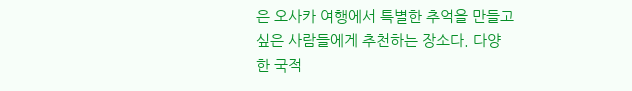은 오사카 여행에서 특별한 추억을 만들고 싶은 사람들에게 추천하는 장소다. 다양한 국적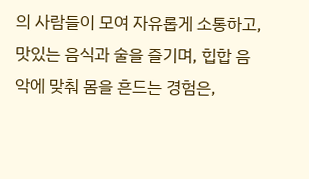의 사람들이 모여 자유롭게 소통하고, 맛있는 음식과 술을 즐기며, 힙합 음악에 맞춰 몸을 흔드는 경험은,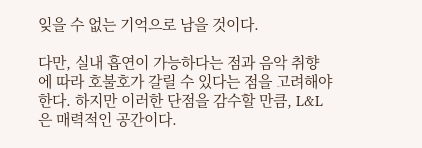잊을 수 없는 기억으로 남을 것이다.

다만, 실내 흡연이 가능하다는 점과 음악 취향에 따라 호불호가 갈릴 수 있다는 점을 고려해야 한다. 하지만 이러한 단점을 감수할 만큼, L&L은 매력적인 공간이다.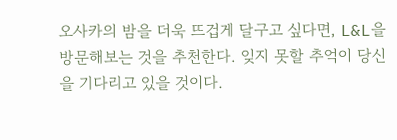오사카의 밤을 더욱 뜨겁게 달구고 싶다면, L&L을 방문해보는 것을 추천한다. 잊지 못할 추억이 당신을 기다리고 있을 것이다.